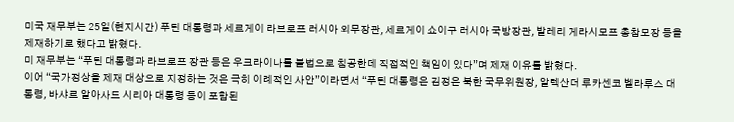미국 재무부는 25일(현지시간) 푸틴 대통령과 세르게이 라브로프 러시아 외무장관, 세르게이 쇼이구 러시아 국방장관, 발레리 게라시모프 총참모장 등을 제재하기로 했다고 밝혔다.
미 재무부는 “푸틴 대통령과 라브로프 장관 등은 우크라이나를 불법으로 침공한데 직접적인 책임이 있다”며 제재 이유를 밝혔다.
이어 “국가정상을 제재 대상으로 지정하는 것은 극히 이례적인 사안”이라면서 “푸틴 대통령은 김정은 북한 국무위원장, 알렉산더 루카센코 벨라루스 대통령, 바샤르 알아사드 시리아 대통령 등이 포함된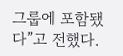그룹에 포함됐다”고 전했다.